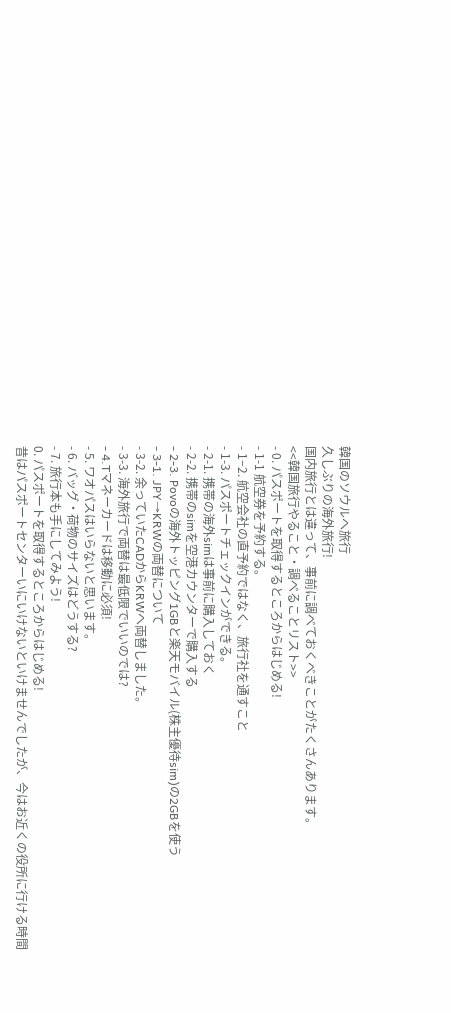韓国のソウルへ旅行
久しぶりの海外旅行!
国内旅行とは違って、事前に調べておくべきことがたくさんあります。
<<韓国旅行やること・調べることリスト>>
- 0. パスポートを取得するところからはじめる!
- 1-1 航空券を予約する。
- 1−2. 航空会社の直予約ではなく、旅行社を通すこと
- 1-3. パスポートチェックインができる。
- 2-1. 携帯の海外simは事前に購入しておく
- 2-2. 携帯のsimを空港カウンターで購入する
- 2-3. Povoの海外トッピング1GBと楽天モバイル(株主優待sim)の2GBを使う
- 3-1. JPY→KRWの両替について
- 3-2. 余っていたCADからKRWへ両替しました。
- 3-3. 海外旅行で両替は最低限でいいのでは?
- 4.Tマネーカードは移動に必須!
- 5. ワオパスはいらないと思います。
- 6. バッグ・荷物のサイズはどうする?
- 7. 旅行本も手にしてみよう!
0. パスポートを取得するところからはじめる!
昔はパスポートセンターいにいけないといけませんでしたが、今はお近くの役所に行ける時間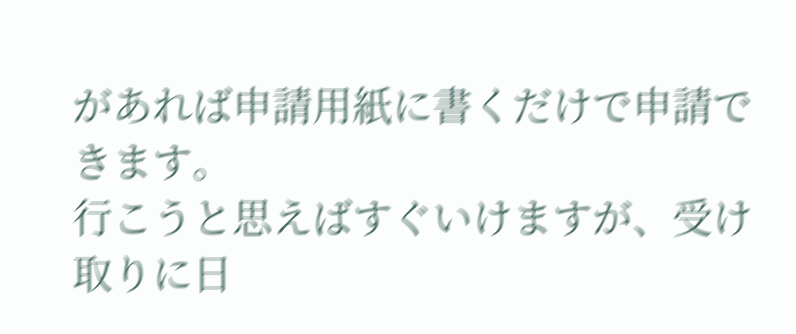があれば申請用紙に書くだけで申請できます。
行こうと思えばすぐいけますが、受け取りに日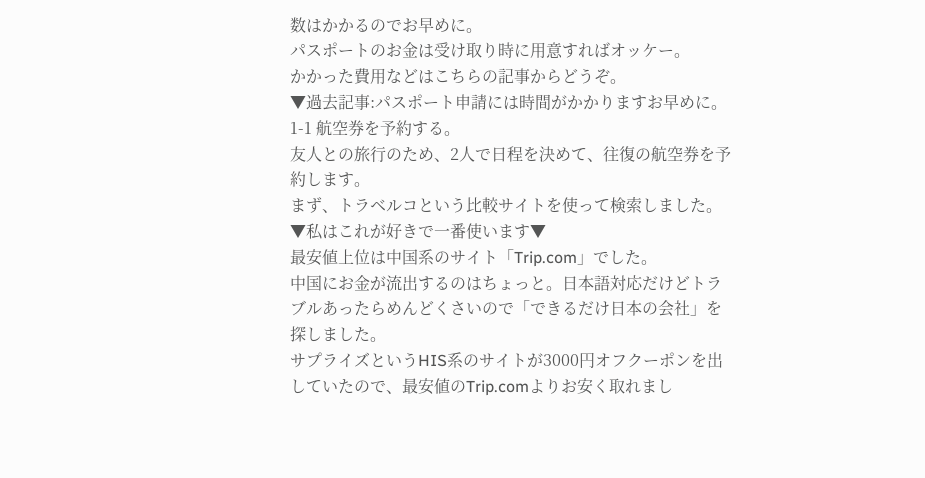数はかかるのでお早めに。
パスポートのお金は受け取り時に用意すればオッケー。
かかった費用などはこちらの記事からどうぞ。
▼過去記事:パスポート申請には時間がかかりますお早めに。
1-1 航空券を予約する。
友人との旅行のため、2人で日程を決めて、往復の航空券を予約します。
まず、トラベルコという比較サイトを使って検索しました。
▼私はこれが好きで一番使います▼
最安値上位は中国系のサイト「Trip.com」でした。
中国にお金が流出するのはちょっと。日本語対応だけどトラブルあったらめんどくさいので「できるだけ日本の会社」を探しました。
サプライズというHIS系のサイトが3000円オフクーポンを出していたので、最安値のTrip.comよりお安く取れまし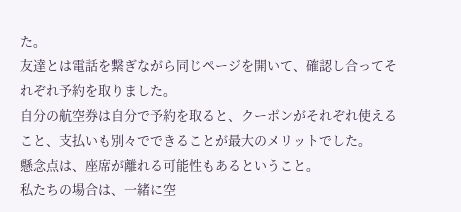た。
友達とは電話を繋ぎながら同じページを開いて、確認し合ってそれぞれ予約を取りました。
自分の航空券は自分で予約を取ると、クーポンがそれぞれ使えること、支払いも別々でできることが最大のメリットでした。
懸念点は、座席が離れる可能性もあるということ。
私たちの場合は、一緒に空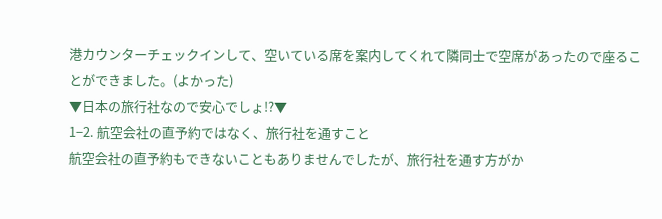港カウンターチェックインして、空いている席を案内してくれて隣同士で空席があったので座ることができました。(よかった)
▼日本の旅行社なので安心でしょ!?▼
1−2. 航空会社の直予約ではなく、旅行社を通すこと
航空会社の直予約もできないこともありませんでしたが、旅行社を通す方がか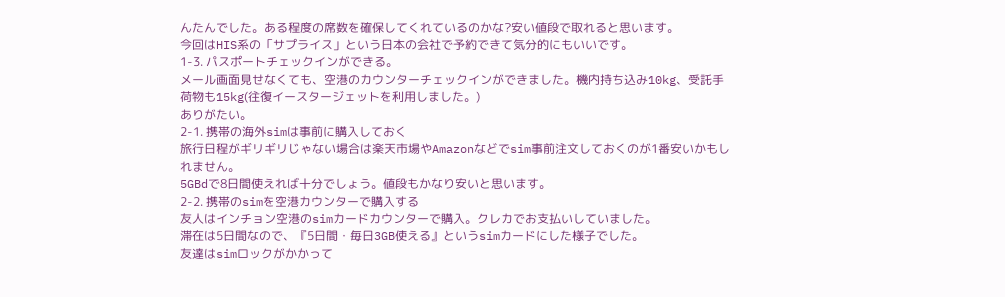んたんでした。ある程度の席数を確保してくれているのかな?安い値段で取れると思います。
今回はHIS系の「サプライス」という日本の会社で予約できて気分的にもいいです。
1-3. パスポートチェックインができる。
メール画面見せなくても、空港のカウンターチェックインができました。機内持ち込み10kg、受託手荷物も15kg(往復イースタージェットを利用しました。)
ありがたい。
2-1. 携帯の海外simは事前に購入しておく
旅行日程がギリギリじゃない場合は楽天市場やAmazonなどでsim事前注文しておくのが1番安いかもしれません。
5GBdで8日間使えれば十分でしょう。値段もかなり安いと思います。
2-2. 携帯のsimを空港カウンターで購入する
友人はインチョン空港のsimカードカウンターで購入。クレカでお支払いしていました。
滞在は5日間なので、『5日間・毎日3GB使える』というsimカードにした様子でした。
友達はsimロックがかかって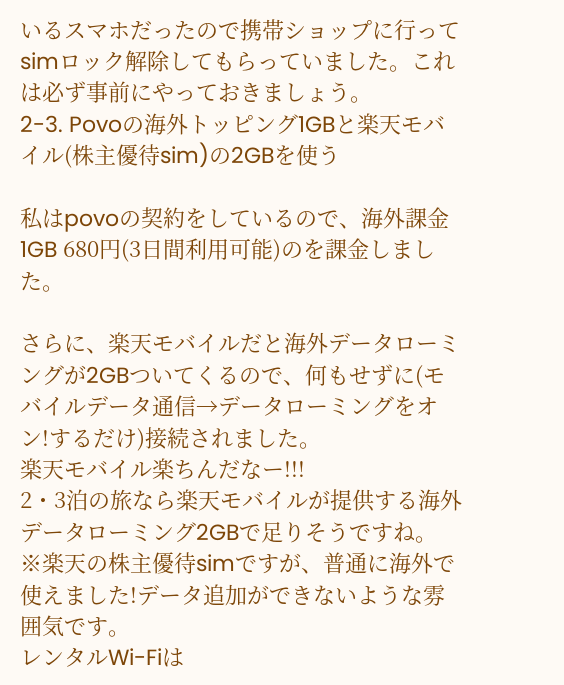いるスマホだったので携帯ショップに行ってsimロック解除してもらっていました。これは必ず事前にやっておきましょう。
2-3. Povoの海外トッピング1GBと楽天モバイル(株主優待sim)の2GBを使う

私はpovoの契約をしているので、海外課金1GB 680円(3日間利用可能)のを課金しました。

さらに、楽天モバイルだと海外データローミングが2GBついてくるので、何もせずに(モバイルデータ通信→データローミングをオン!するだけ)接続されました。
楽天モバイル楽ちんだなー!!!
2・3泊の旅なら楽天モバイルが提供する海外データローミング2GBで足りそうですね。
※楽天の株主優待simですが、普通に海外で使えました!データ追加ができないような雰囲気です。
レンタルWi-Fiは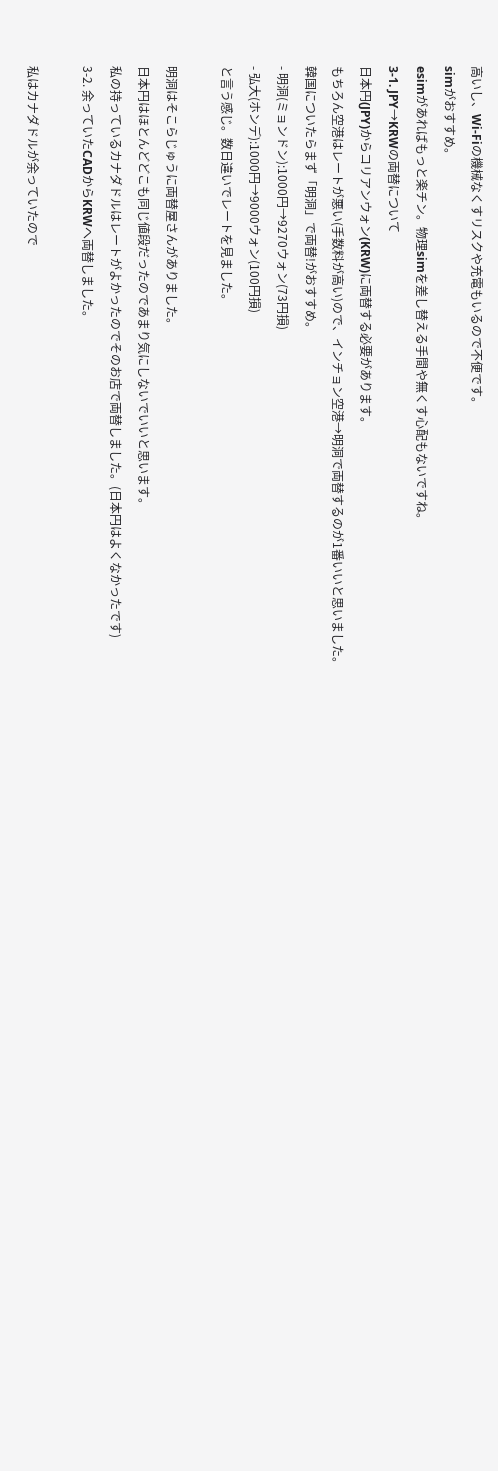高いし、Wi-Fiの機械なくすリスクや充電もいるので不便です。
simがおすすめ。
esimがあればもっと楽チン。物理simを差し替える手間や無くす心配もないですね。
3-1. JPY→KRWの両替について
日本円(JPY)からコリアンウォン(KRW)に両替する必要があります。
もちろん空港はレートが悪い(手数料が高い)ので、インチョン空港→明洞で両替するのが1番いいと思いました。
韓国についたらまず「明洞」で両替!がおすすめ。
- 明洞(ミョンドン):1000円→9270ウォン(73円損)
- 弘大(ホンデ):1000円→9000ウォン(100円損)
と言う感じ。数日違いでレートを見ました。

明洞はそこらじゅうに両替屋さんがありました。
日本円はほとんどどこも同じ値段だったのであまり気にしないでいいと思います。
私の持っているカナダドルはレートがよかったのでそのお店で両替しました。(日本円はよくなかったです)
3-2. 余っていたCADからKRWへ両替しました。

私はカナダドルが余っていたので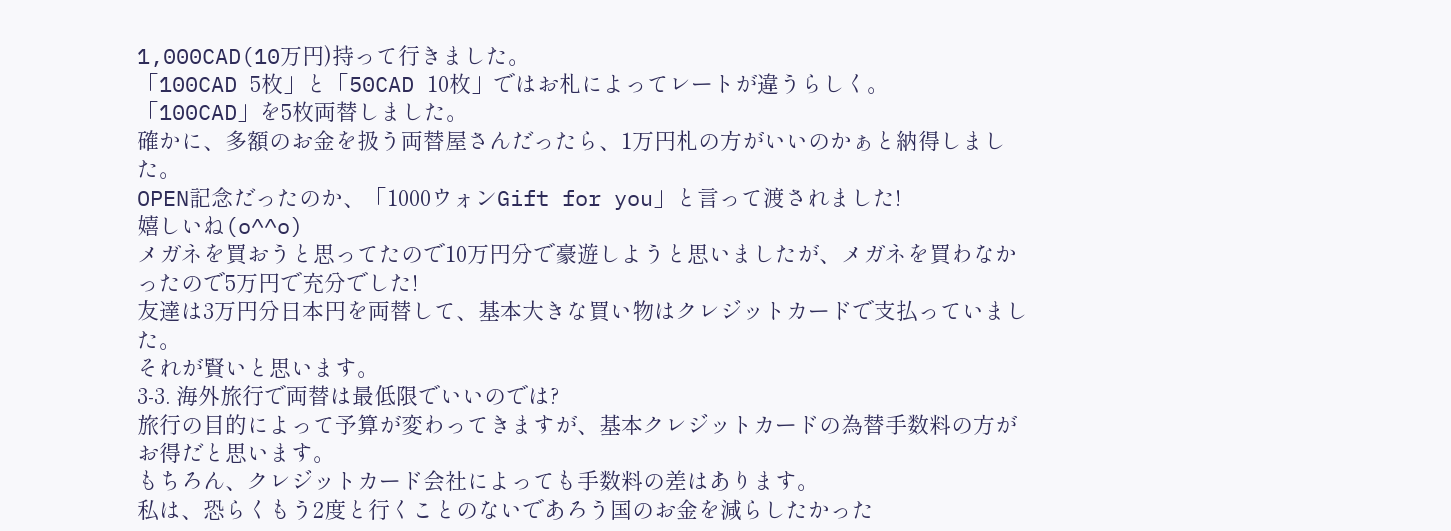1,000CAD(10万円)持って行きました。
「100CAD 5枚」と「50CAD 10枚」ではお札によってレートが違うらしく。
「100CAD」を5枚両替しました。
確かに、多額のお金を扱う両替屋さんだったら、1万円札の方がいいのかぁと納得しました。
OPEN記念だったのか、「1000ウォンGift for you」と言って渡されました!
嬉しいね(o^^o)
メガネを買おうと思ってたので10万円分で豪遊しようと思いましたが、メガネを買わなかったので5万円で充分でした!
友達は3万円分日本円を両替して、基本大きな買い物はクレジットカードで支払っていました。
それが賢いと思います。
3-3. 海外旅行で両替は最低限でいいのでは?
旅行の目的によって予算が変わってきますが、基本クレジットカードの為替手数料の方がお得だと思います。
もちろん、クレジットカード会社によっても手数料の差はあります。
私は、恐らくもう2度と行くことのないであろう国のお金を減らしたかった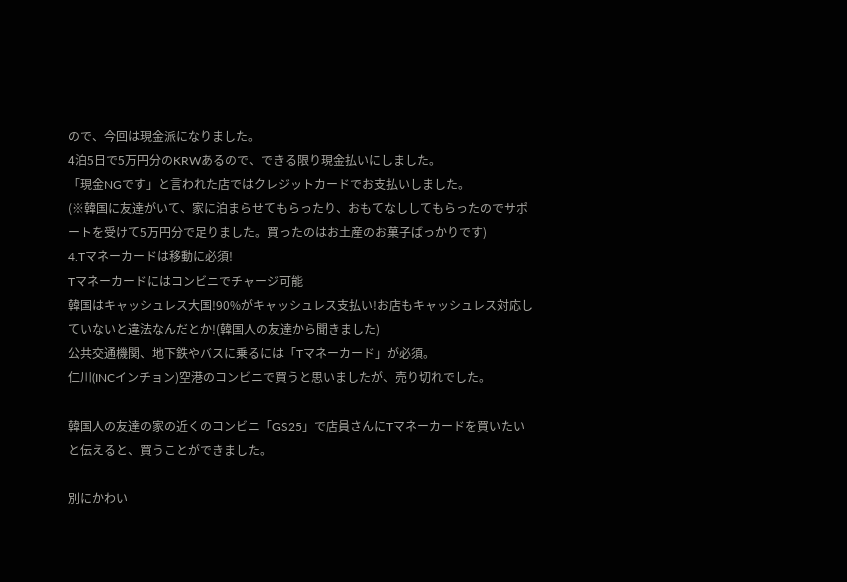ので、今回は現金派になりました。
4泊5日で5万円分のKRWあるので、できる限り現金払いにしました。
「現金NGです」と言われた店ではクレジットカードでお支払いしました。
(※韓国に友達がいて、家に泊まらせてもらったり、おもてなししてもらったのでサポートを受けて5万円分で足りました。買ったのはお土産のお菓子ばっかりです)
4.Tマネーカードは移動に必須!
Tマネーカードにはコンビニでチャージ可能
韓国はキャッシュレス大国!90%がキャッシュレス支払い!お店もキャッシュレス対応していないと違法なんだとか!(韓国人の友達から聞きました)
公共交通機関、地下鉄やバスに乗るには「Tマネーカード」が必須。
仁川(INCインチョン)空港のコンビニで買うと思いましたが、売り切れでした。

韓国人の友達の家の近くのコンビニ「GS25」で店員さんにTマネーカードを買いたいと伝えると、買うことができました。

別にかわい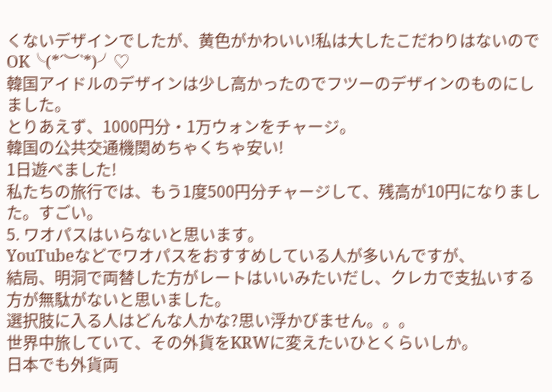くないデザインでしたが、黄色がかわいい!私は大したこだわりはないのでOK╰(*´︶`*)╯♡
韓国アイドルのデザインは少し高かったのでフツーのデザインのものにしました。
とりあえず、1000円分・1万ウォンをチャージ。
韓国の公共交通機関めちゃくちゃ安い!
1日遊べました!
私たちの旅行では、もう1度500円分チャージして、残高が10円になりました。すごい。
5. ワオパスはいらないと思います。
YouTubeなどでワオパスをおすすめしている人が多いんですが、
結局、明洞で両替した方がレートはいいみたいだし、クレカで支払いする方が無駄がないと思いました。
選択肢に入る人はどんな人かな?思い浮かびません。。。
世界中旅していて、その外貨をKRWに変えたいひとくらいしか。
日本でも外貨両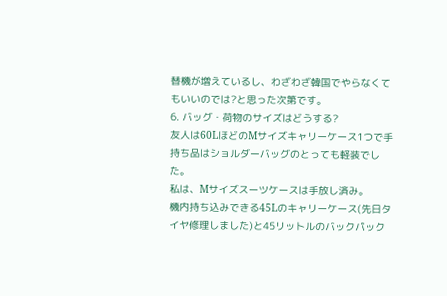替機が増えているし、わざわざ韓国でやらなくてもいいのでは?と思った次第です。
6. バッグ・荷物のサイズはどうする?
友人は60LほどのMサイズキャリーケース1つで手持ち品はショルダーバッグのとっても軽装でした。
私は、Mサイズスーツケースは手放し済み。
機内持ち込みできる45Lのキャリーケース(先日タイヤ修理しました)と45リットルのバックパック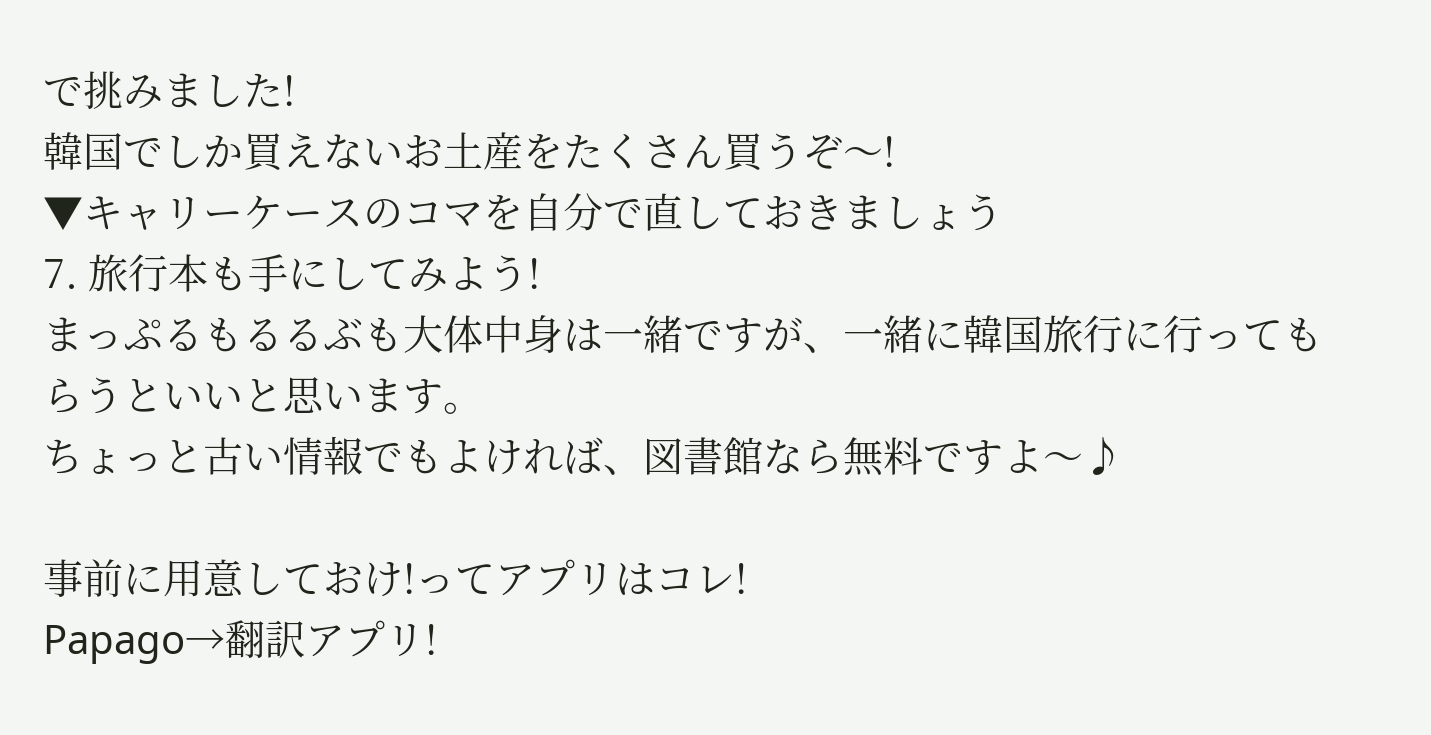で挑みました!
韓国でしか買えないお土産をたくさん買うぞ〜!
▼キャリーケースのコマを自分で直しておきましょう
7. 旅行本も手にしてみよう!
まっぷるもるるぶも大体中身は一緒ですが、一緒に韓国旅行に行ってもらうといいと思います。
ちょっと古い情報でもよければ、図書館なら無料ですよ〜♪

事前に用意しておけ!ってアプリはコレ!
Papago→翻訳アプリ!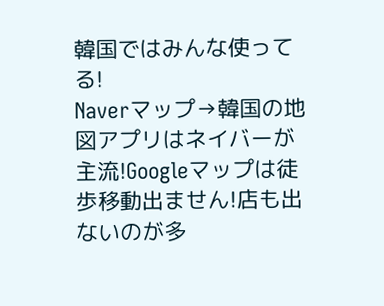韓国ではみんな使ってる!
Naverマップ→韓国の地図アプリはネイバーが主流!Googleマップは徒歩移動出ません!店も出ないのが多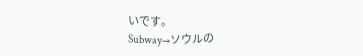いです。
Subway→ソウルの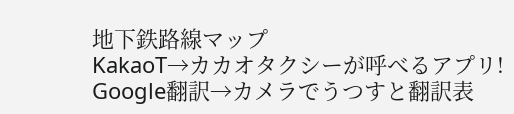地下鉄路線マップ
KakaoT→カカオタクシーが呼べるアプリ!
Google翻訳→カメラでうつすと翻訳表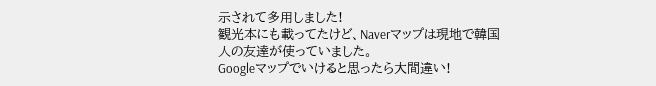示されて多用しました!
観光本にも載ってたけど、Naverマップは現地で韓国人の友達が使っていました。
Googleマップでいけると思ったら大間違い!